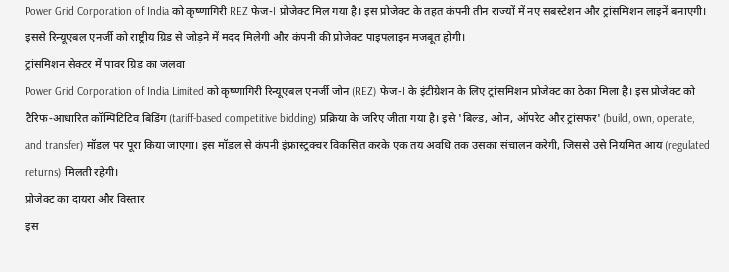Power Grid Corporation of India को कृष्णागिरी REZ फेज-I प्रोजेक्ट मिल गया है। इस प्रोजेक्ट के तहत कंपनी तीन राज्यों में नए सबस्टेशन और ट्रांसमिशन लाइनें बनाएगी। इससे रिन्यूएबल एनर्जी को राष्ट्रीय ग्रिड से जोड़ने में मदद मिलेगी और कंपनी की प्रोजेक्ट पाइपलाइन मजबूत होगी।
ट्रांसमिशन सेक्टर में पावर ग्रिड का जलवा
Power Grid Corporation of India Limited को कृष्णागिरी रिन्यूएबल एनर्जी जोन (REZ) फेज-I के इंटीग्रेशन के लिए ट्रांसमिशन प्रोजेक्ट का ठेका मिला है। इस प्रोजेक्ट को टैरिफ-आधारित कॉम्पिटिटिव बिडिंग (tariff-based competitive bidding) प्रक्रिया के जरिए जीता गया है। इसे 'बिल्ड, ओन, ऑपरेट और ट्रांसफर' (build, own, operate, and transfer) मॉडल पर पूरा किया जाएगा। इस मॉडल से कंपनी इंफ्रास्ट्रक्चर विकसित करके एक तय अवधि तक उसका संचालन करेगी, जिससे उसे नियमित आय (regulated returns) मिलती रहेगी।
प्रोजेक्ट का दायरा और विस्तार
इस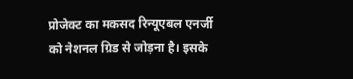प्रोजेक्ट का मकसद रिन्यूएबल एनर्जी को नेशनल ग्रिड से जोड़ना है। इसके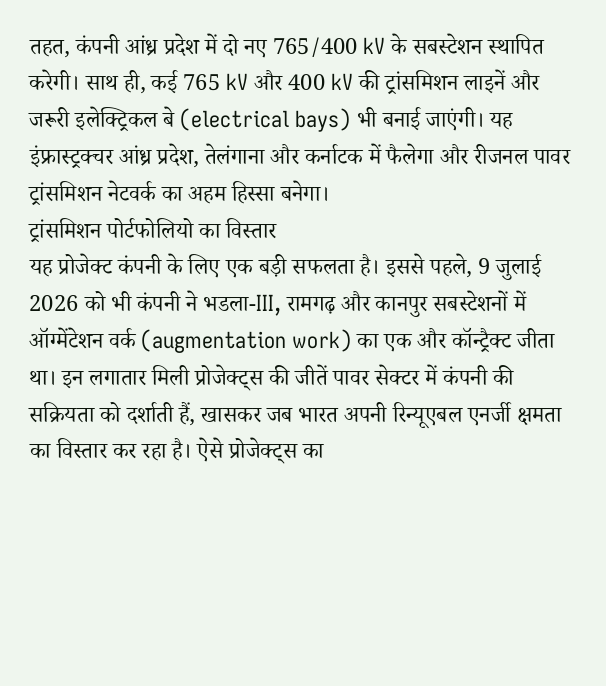तहत, कंपनी आंध्र प्रदेश में दो नए 765/400 kV के सबस्टेशन स्थापित करेगी। साथ ही, कई 765 kV और 400 kV की ट्रांसमिशन लाइनें और जरूरी इलेक्ट्रिकल बे (electrical bays) भी बनाई जाएंगी। यह इंफ्रास्ट्रक्चर आंध्र प्रदेश, तेलंगाना और कर्नाटक में फैलेगा और रीजनल पावर ट्रांसमिशन नेटवर्क का अहम हिस्सा बनेगा।
ट्रांसमिशन पोर्टफोलियो का विस्तार
यह प्रोजेक्ट कंपनी के लिए एक बड़ी सफलता है। इससे पहले, 9 जुलाई 2026 को भी कंपनी ने भडला-III, रामगढ़ और कानपुर सबस्टेशनों में ऑग्मेंटेशन वर्क (augmentation work) का एक और कॉन्ट्रैक्ट जीता था। इन लगातार मिली प्रोजेक्ट्स की जीतें पावर सेक्टर में कंपनी की सक्रियता को दर्शाती हैं, खासकर जब भारत अपनी रिन्यूएबल एनर्जी क्षमता का विस्तार कर रहा है। ऐसे प्रोजेक्ट्स का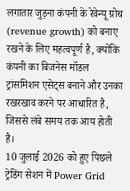लगातार जुड़ना कंपनी के रेवेन्यू ग्रोथ (revenue growth) को बनाए रखने के लिए महत्वपूर्ण है, क्योंकि कंपनी का बिजनेस मॉडल ट्रांसमिशन एसेट्स बनाने और उनका रखरखाव करने पर आधारित है, जिससे लंबे समय तक आय होती है।
10 जुलाई 2026 को हुए पिछले ट्रेडिंग सेशन में Power Grid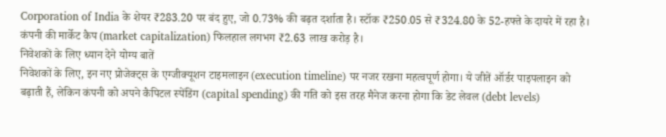Corporation of India के शेयर ₹283.20 पर बंद हुए, जो 0.73% की बढ़त दर्शाता है। स्टॉक ₹250.05 से ₹324.80 के 52-हफ्ते के दायरे में रहा है। कंपनी की मार्केट कैप (market capitalization) फिलहाल लगभग ₹2.63 लाख करोड़ है।
निवेशकों के लिए ध्यान देने योग्य बातें
निवेशकों के लिए, इन नए प्रोजेक्ट्स के एग्जीक्यूशन टाइमलाइन (execution timeline) पर नजर रखना महत्वपूर्ण होगा। ये जीतें ऑर्डर पाइपलाइन को बढ़ाती हैं, लेकिन कंपनी को अपने कैपिटल स्पेंडिंग (capital spending) की गति को इस तरह मैनेज करना होगा कि डेट लेवल (debt levels)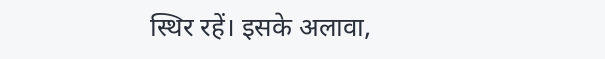स्थिर रहें। इसके अलावा,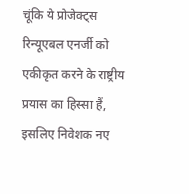चूंकि ये प्रोजेक्ट्स रिन्यूएबल एनर्जी को एकीकृत करने के राष्ट्रीय प्रयास का हिस्सा हैं, इसलिए निवेशक नए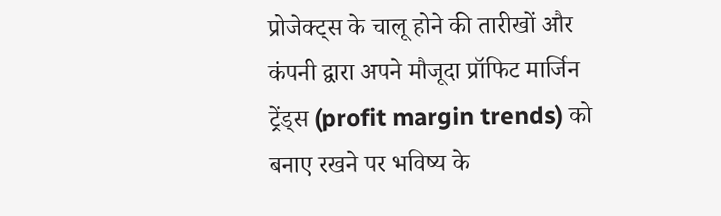प्रोजेक्ट्स के चालू होने की तारीखों और कंपनी द्वारा अपने मौजूदा प्रॉफिट मार्जिन ट्रेंड्स (profit margin trends) को बनाए रखने पर भविष्य के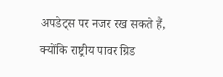अपडेट्स पर नजर रख सकते हैं, क्योंकि राष्ट्रीय पावर ग्रिड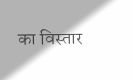का विस्तार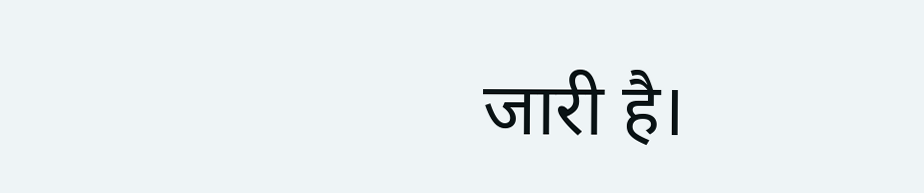जारी है।